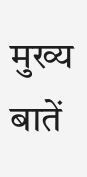मुख्य बातें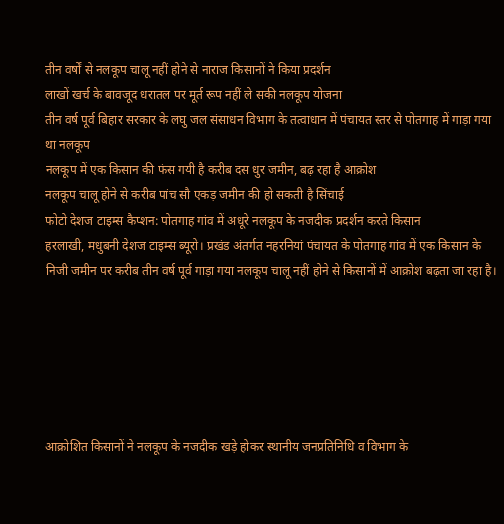तीन वर्षों से नलकूप चालू नहीं होने से नाराज किसानों ने किया प्रदर्शन
लाखों खर्च के बावजूद धरातल पर मूर्त रूप नहीं ले सकी नलकूप योजना
तीन वर्ष पूर्व बिहार सरकार के लघु जल संसाधन विभाग के तत्वाधान में पंचायत स्तर से पोतगाह में गाड़ा गया था नलकूप
नलकूप में एक किसान की फंस गयी है करीब दस धुर जमीन, बढ़ रहा है आक्रोश
नलकूप चालू होने से करीब पांच सौ एकड़ जमीन की हो सकती है सिंचाई
फोटो देशज टाइम्स कैप्शन: पोतगाह गांव में अधूरे नलकूप के नजदीक प्रदर्शन करते किसान
हरलाखी, मधुबनी देशज टाइम्स ब्यूरो। प्रखंड अंतर्गत नहरनियां पंचायत के पोतगाह गांव में एक किसान के निजी जमीन पर करीब तीन वर्ष पूर्व गाड़ा गया नलकूप चालू नहीं होने से किसानों में आक्रोश बढ़ता जा रहा है।






आक्रोशित किसानों ने नलकूप के नजदीक खड़े होकर स्थानीय जनप्रतिनिधि व विभाग के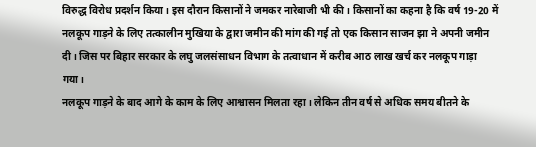विरुद्ध विरोध प्रदर्शन किया। इस दौरान किसानों ने जमकर नारेबाजी भी की। किसानों का कहना है कि वर्ष 19-20 में नलकूप गाड़ने के लिए तत्कालीन मुखिया के द्वारा जमीन की मांग की गई तो एक किसान साजन झा ने अपनी जमीन दी। जिस पर बिहार सरकार के लघु जलसंसाधन विभाग के तत्वाधान में करीब आठ लाख खर्च कर नलकूप गाड़ा गया।
नलकूप गाड़ने के बाद आगे के काम के लिए आश्वासन मिलता रहा। लेकिन तीन वर्ष से अधिक समय बीतने के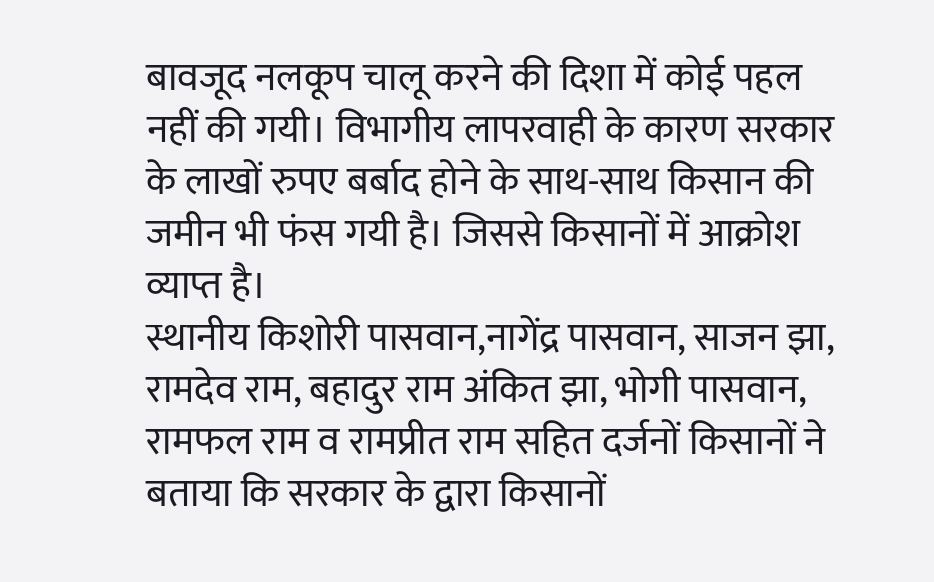बावजूद नलकूप चालू करने की दिशा में कोई पहल नहीं की गयी। विभागीय लापरवाही के कारण सरकार के लाखों रुपए बर्बाद होने के साथ-साथ किसान की जमीन भी फंस गयी है। जिससे किसानों में आक्रोश व्याप्त है।
स्थानीय किशोरी पासवान,नागेंद्र पासवान, साजन झा, रामदेव राम, बहादुर राम अंकित झा, भोगी पासवान, रामफल राम व रामप्रीत राम सहित दर्जनों किसानों ने बताया कि सरकार के द्वारा किसानों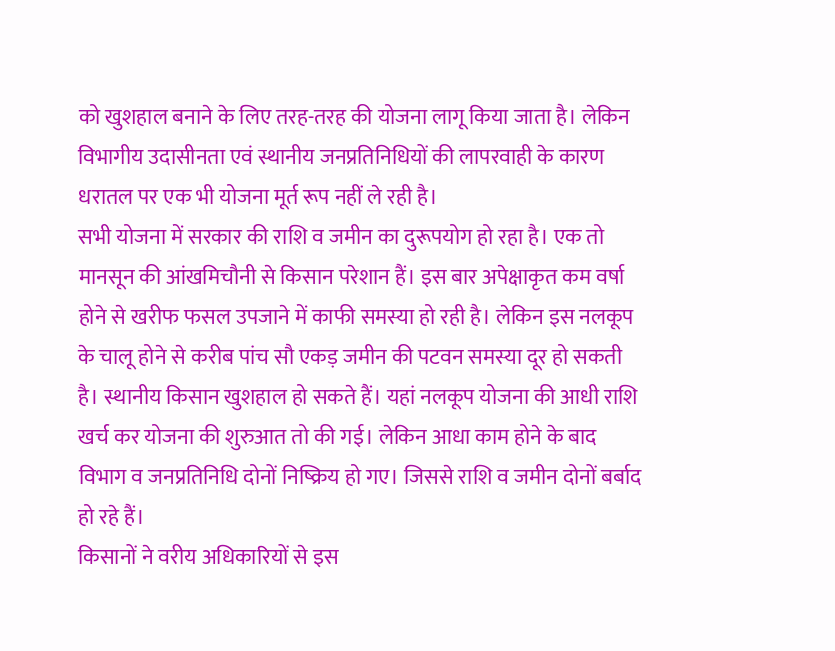को खुशहाल बनाने के लिए तरह-तरह की योजना लागू किया जाता है। लेकिन विभागीय उदासीनता एवं स्थानीय जनप्रतिनिधियों की लापरवाही के कारण धरातल पर एक भी योजना मूर्त रूप नहीं ले रही है।
सभी योजना में सरकार की राशि व जमीन का दुरूपयोग हो रहा है। एक तो मानसून की आंखमिचौनी से किसान परेशान हैं। इस बार अपेक्षाकृत कम वर्षा होने से खरीफ फसल उपजाने में काफी समस्या हो रही है। लेकिन इस नलकूप के चालू होने से करीब पांच सौ एकड़ जमीन की पटवन समस्या दूर हो सकती है। स्थानीय किसान खुशहाल हो सकते हैं। यहां नलकूप योजना की आधी राशि खर्च कर योजना की शुरुआत तो की गई। लेकिन आधा काम होने के बाद विभाग व जनप्रतिनिधि दोनों निष्क्रिय हो गए। जिससे राशि व जमीन दोनों बर्बाद हो रहे हैं।
किसानों ने वरीय अधिकारियों से इस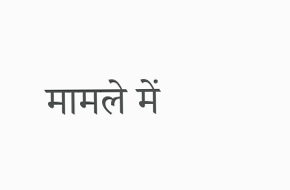मामले में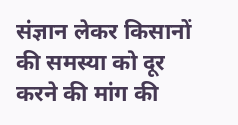संज्ञान लेकर किसानों की समस्या को दूर करने की मांग की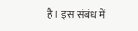है। इस संबंध में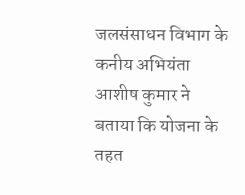जलसंसाधन विभाग के कनीय अभियंता आशीष कुमार ने बताया कि योजना के तहत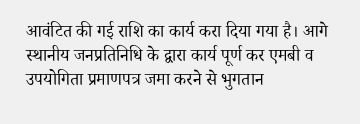आवंटित की गई राशि का कार्य करा दिया गया है। आगे स्थानीय जनप्रतिनिधि के द्वारा कार्य पूर्ण कर एमबी व उपयोगिता प्रमाणपत्र जमा करने से भुगतान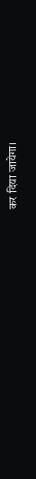कर दिया जायेगा।